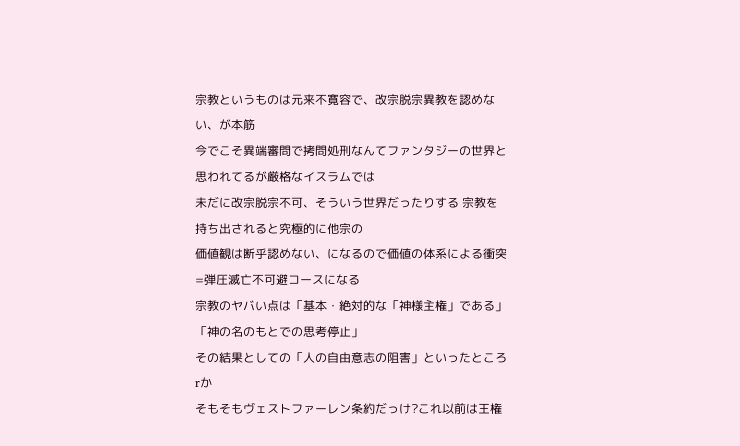宗教というものは元来不寛容で、改宗脱宗異教を認めない、が本筋
今でこそ異端審問で拷問処刑なんてファンタジーの世界と思われてるが厳格なイスラムでは
未だに改宗脱宗不可、そういう世界だったりする 宗教を持ち出されると究極的に他宗の
価値観は断乎認めない、になるので価値の体系による衝突=弾圧滅亡不可避コースになる
宗教のヤバい点は「基本・絶対的な「神様主権」である」「神の名のもとでの思考停止」
その結果としての「人の自由意志の阻害」といったところrか
そもそもヴェストファーレン条約だっけ?これ以前は王権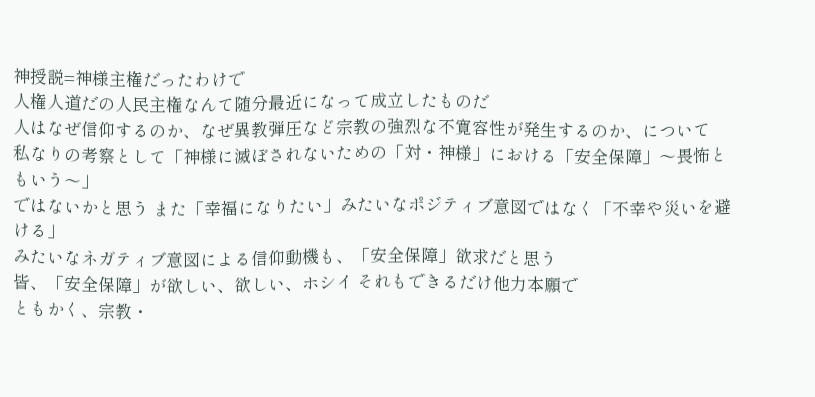神授説=神様主権だったわけで
人権人道だの人民主権なんて随分最近になって成立したものだ
人はなぜ信仰するのか、なぜ異教弾圧など宗教の強烈な不寛容性が発生するのか、について
私なりの考察として「神様に滅ぼされないための「対・神様」における「安全保障」〜畏怖ともいう〜」
ではないかと思う また「幸福になりたい」みたいなポジティブ意図ではなく「不幸や災いを避ける」
みたいなネガティブ意図による信仰動機も、「安全保障」欲求だと思う
皆、「安全保障」が欲しい、欲しい、ホシイ それもできるだけ他力本願で
ともかく、宗教・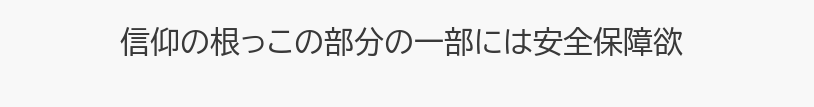信仰の根っこの部分の一部には安全保障欲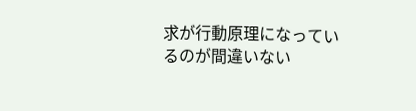求が行動原理になっているのが間違いない